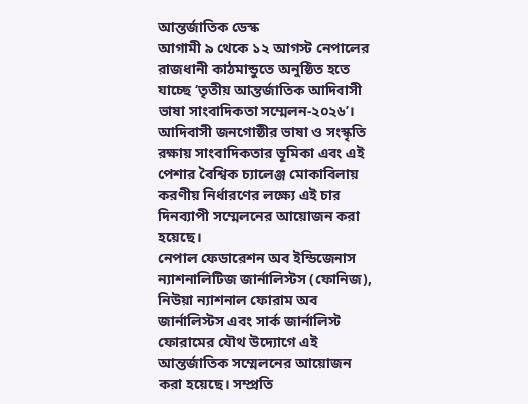আন্তর্জাতিক ডেস্ক
আগামী ৯ থেকে ১২ আগস্ট নেপালের রাজধানী কাঠমান্ডুতে অনুষ্ঠিত হতে যাচ্ছে ‘তৃতীয় আন্তর্জাতিক আদিবাসী ভাষা সাংবাদিকতা সম্মেলন-২০২৬’। আদিবাসী জনগোষ্ঠীর ভাষা ও সংস্কৃতি রক্ষায় সাংবাদিকতার ভূমিকা এবং এই পেশার বৈশ্বিক চ্যালেঞ্জ মোকাবিলায় করণীয় নির্ধারণের লক্ষ্যে এই চার দিনব্যাপী সম্মেলনের আয়োজন করা হয়েছে।
নেপাল ফেডারেশন অব ইন্ডিজেনাস ন্যাশনালিটিজ জার্নালিস্টস (ফোনিজ), নিউয়া ন্যাশনাল ফোরাম অব জার্নালিস্টস এবং সার্ক জার্নালিস্ট ফোরামের যৌথ উদ্যোগে এই আন্তর্জাতিক সম্মেলনের আয়োজন করা হয়েছে। সম্প্রতি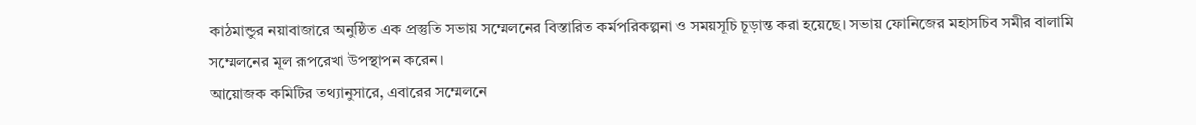কাঠমান্ডুর নয়াবাজারে অনুষ্ঠিত এক প্রস্তুতি সভায় সম্মেলনের বিস্তারিত কর্মপরিকল্পনা ও সময়সূচি চূড়ান্ত করা হয়েছে। সভায় ফোনিজের মহাসচিব সমীর বালামি সম্মেলনের মূল রূপরেখা উপস্থাপন করেন।
আয়োজক কমিটির তথ্যানুসারে, এবারের সম্মেলনে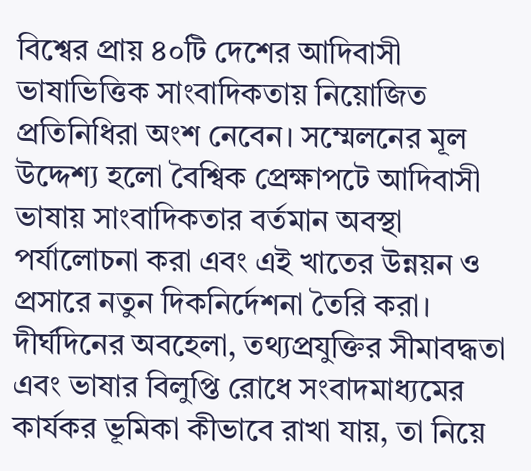বিশ্বের প্রায় ৪০টি দেশের আদিবাসী ভাষাভিত্তিক সাংবাদিকতায় নিয়োজিত প্রতিনিধিরা অংশ নেবেন। সম্মেলনের মূল উদ্দেশ্য হলো বৈশ্বিক প্রেক্ষাপটে আদিবাসী ভাষায় সাংবাদিকতার বর্তমান অবস্থা পর্যালোচনা করা এবং এই খাতের উন্নয়ন ও প্রসারে নতুন দিকনির্দেশনা তৈরি করা। দীর্ঘদিনের অবহেলা, তথ্যপ্রযুক্তির সীমাবদ্ধতা এবং ভাষার বিলুপ্তি রোধে সংবাদমাধ্যমের কার্যকর ভূমিকা কীভাবে রাখা যায়, তা নিয়ে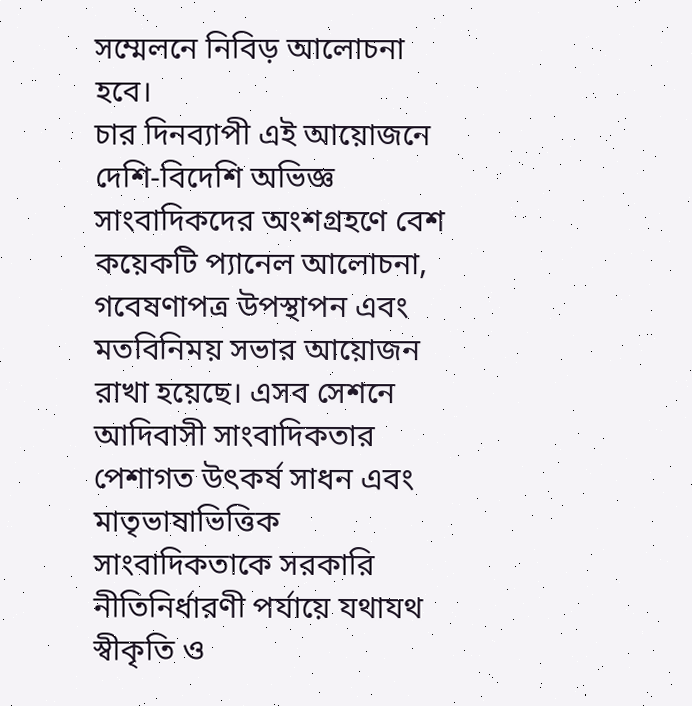সম্মেলনে নিবিড় আলোচনা হবে।
চার দিনব্যাপী এই আয়োজনে দেশি-বিদেশি অভিজ্ঞ সাংবাদিকদের অংশগ্রহণে বেশ কয়েকটি প্যানেল আলোচনা, গবেষণাপত্র উপস্থাপন এবং মতবিনিময় সভার আয়োজন রাখা হয়েছে। এসব সেশনে আদিবাসী সাংবাদিকতার পেশাগত উৎকর্ষ সাধন এবং মাতৃভাষাভিত্তিক সাংবাদিকতাকে সরকারি নীতিনির্ধারণী পর্যায়ে যথাযথ স্বীকৃতি ও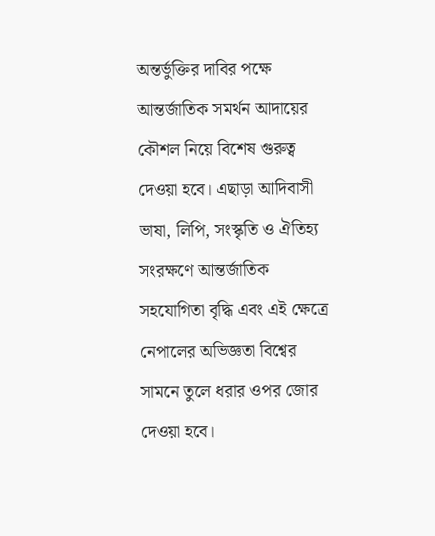অন্তর্ভুক্তির দাবির পক্ষে আন্তর্জাতিক সমর্থন আদায়ের কৌশল নিয়ে বিশেষ গুরুত্ব দেওয়া হবে। এছাড়া আদিবাসী ভাষা, লিপি, সংস্কৃতি ও ঐতিহ্য সংরক্ষণে আন্তর্জাতিক সহযোগিতা বৃদ্ধি এবং এই ক্ষেত্রে নেপালের অভিজ্ঞতা বিশ্বের সামনে তুলে ধরার ওপর জোর দেওয়া হবে।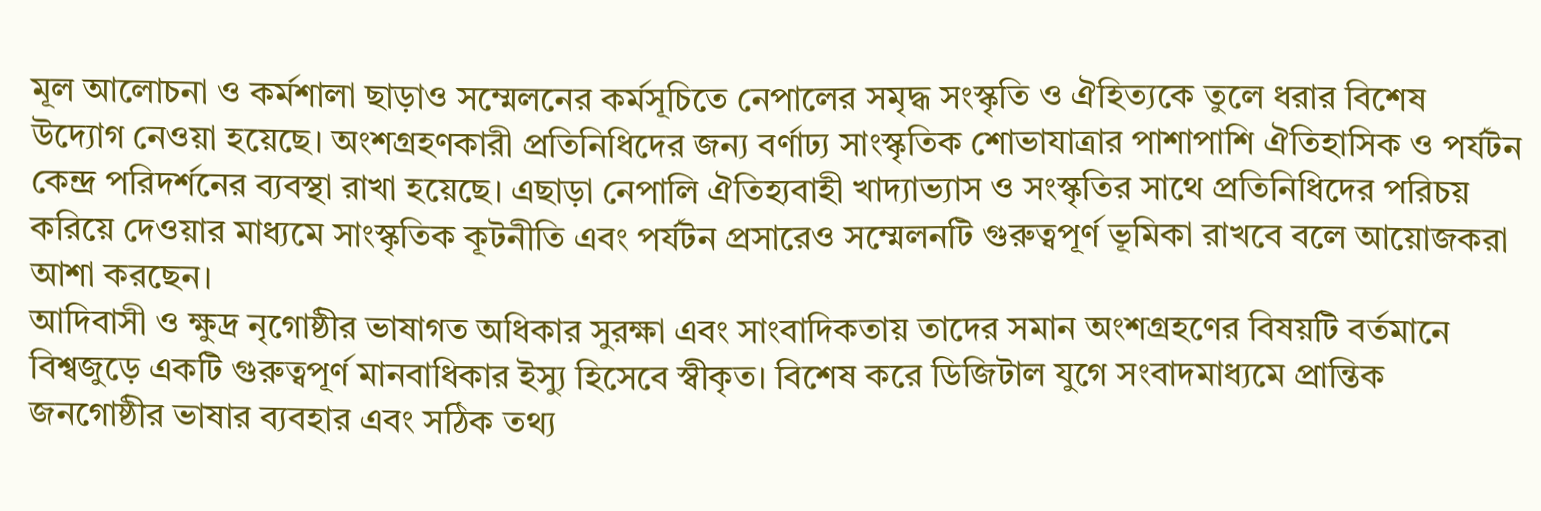মূল আলোচনা ও কর্মশালা ছাড়াও সম্মেলনের কর্মসূচিতে নেপালের সমৃদ্ধ সংস্কৃতি ও ঐহিত্যকে তুলে ধরার বিশেষ উদ্যোগ নেওয়া হয়েছে। অংশগ্রহণকারী প্রতিনিধিদের জন্য বর্ণাঢ্য সাংস্কৃতিক শোভাযাত্রার পাশাপাশি ঐতিহাসিক ও পর্যটন কেন্দ্র পরিদর্শনের ব্যবস্থা রাখা হয়েছে। এছাড়া নেপালি ঐতিহ্যবাহী খাদ্যাভ্যাস ও সংস্কৃতির সাথে প্রতিনিধিদের পরিচয় করিয়ে দেওয়ার মাধ্যমে সাংস্কৃতিক কূটনীতি এবং পর্যটন প্রসারেও সম্মেলনটি গুরুত্বপূর্ণ ভূমিকা রাখবে বলে আয়োজকরা আশা করছেন।
আদিবাসী ও ক্ষুদ্র নৃগোষ্ঠীর ভাষাগত অধিকার সুরক্ষা এবং সাংবাদিকতায় তাদের সমান অংশগ্রহণের বিষয়টি বর্তমানে বিশ্বজুড়ে একটি গুরুত্বপূর্ণ মানবাধিকার ইস্যু হিসেবে স্বীকৃত। বিশেষ করে ডিজিটাল যুগে সংবাদমাধ্যমে প্রান্তিক জনগোষ্ঠীর ভাষার ব্যবহার এবং সঠিক তথ্য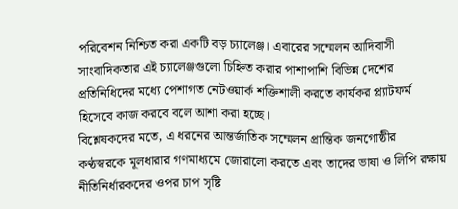পরিবেশন নিশ্চিত করা একটি বড় চ্যালেঞ্জ। এবারের সম্মেলন আদিবাসী সাংবাদিকতার এই চ্যালেঞ্জগুলো চিহ্নিত করার পাশাপাশি বিভিন্ন দেশের প্রতিনিধিদের মধ্যে পেশাগত নেটওয়ার্ক শক্তিশালী করতে কার্যকর প্ল্যাটফর্ম হিসেবে কাজ করবে বলে আশা করা হচ্ছে।
বিশ্লেষকদের মতে, এ ধরনের আন্তর্জাতিক সম্মেলন প্রান্তিক জনগোষ্ঠীর কণ্ঠস্বরকে মূলধারার গণমাধ্যমে জোরালো করতে এবং তাদের ভাষা ও লিপি রক্ষায় নীতিনির্ধারকদের ওপর চাপ সৃষ্টি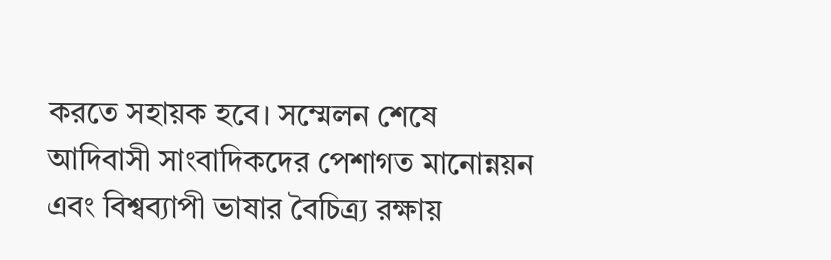করতে সহায়ক হবে। সম্মেলন শেষে আদিবাসী সাংবাদিকদের পেশাগত মানোন্নয়ন এবং বিশ্বব্যাপী ভাষার বৈচিত্র্য রক্ষায়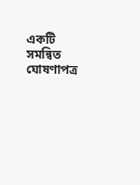একটি সমন্বিত ঘোষণাপত্র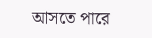আসতে পারে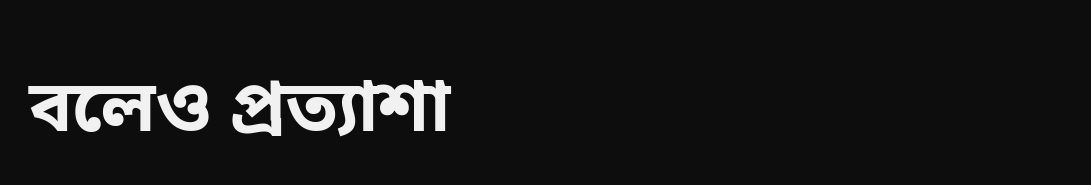বলেও প্রত্যাশা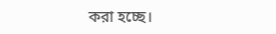করা হচ্ছে।